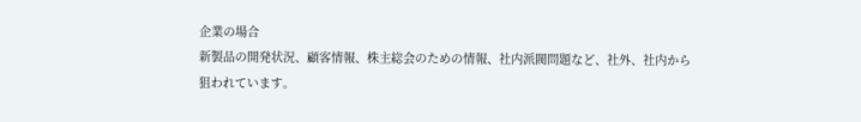企業の場合
新製品の開発状況、顧客情報、株主総会のための情報、社内派閥問題など、社外、社内から
狙われています。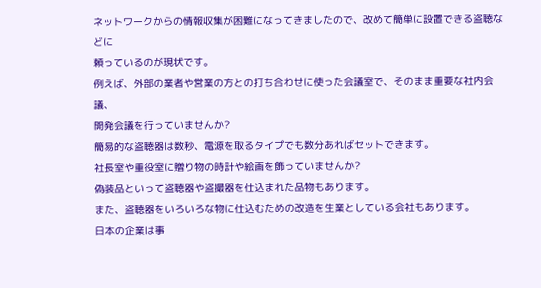ネットワークからの情報収集が困難になってきましたので、改めて簡単に設置できる盗聴などに
頼っているのが現状です。
例えば、外部の業者や営業の方との打ち合わせに使った会議室で、そのまま重要な社内会議、
開発会議を行っていませんか?
簡易的な盗聴器は数秒、電源を取るタイプでも数分あればセットできます。
社長室や重役室に贈り物の時計や絵画を飾っていませんか?
偽装品といって盗聴器や盗撮器を仕込まれた品物もあります。
また、盗聴器をいろいろな物に仕込むための改造を生業としている会社もあります。
日本の企業は事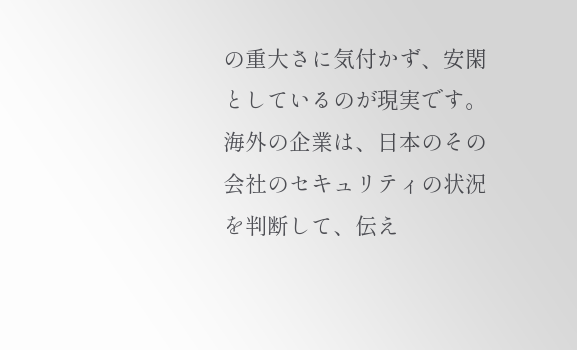の重大さに気付かず、安閑としているのが現実です。
海外の企業は、日本のその会社のセキュリティの状況を判断して、伝え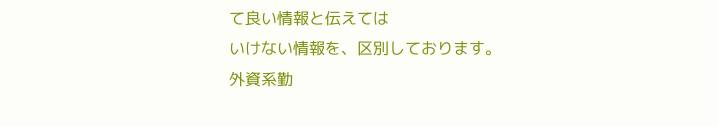て良い情報と伝えては
いけない情報を、区別しております。
外資系勤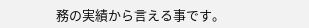務の実績から言える事です。